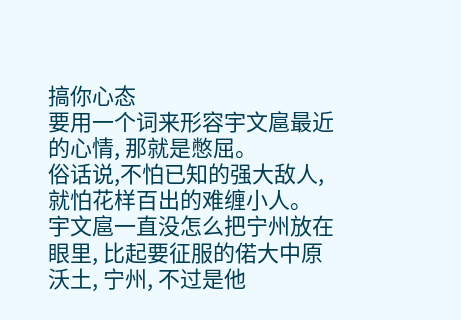搞你心态
要用一个词来形容宇文扈最近的心情, 那就是憋屈。
俗话说,不怕已知的强大敌人,就怕花样百出的难缠小人。
宇文扈一直没怎么把宁州放在眼里, 比起要征服的偌大中原沃土, 宁州, 不过是他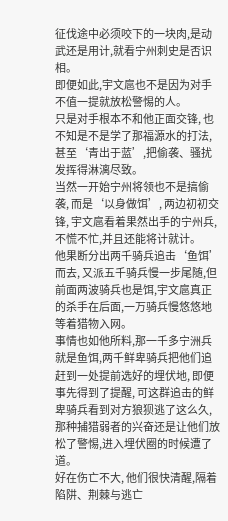征伐途中必须咬下的一块肉,是动武还是用计,就看宁州刺史是否识相。
即便如此,宇文扈也不是因为对手不值一提就放松警惕的人。
只是对手根本不和他正面交锋, 也不知是不是学了那福源水的打法,甚至‘青出于蓝’,把偷袭、骚扰发挥得淋漓尽致。
当然一开始宁州将领也不是搞偷袭, 而是‘以身做饵’, 两边初初交锋, 宇文扈看着果然出手的宁州兵,不慌不忙,并且还能将计就计。
他果断分出两千骑兵追击‘鱼饵’而去, 又派五千骑兵慢一步尾随,但前面两波骑兵也是饵,宇文扈真正的杀手在后面,一万骑兵慢悠悠地等着猎物入网。
事情也如他所料,那一千多宁洲兵就是鱼饵,两千鲜卑骑兵把他们追赶到一处提前选好的埋伏地, 即便事先得到了提醒, 可这群追击的鲜卑骑兵看到对方狼狈逃了这么久,那种捕猎弱者的兴奋还是让他们放松了警惕,进入埋伏圈的时候遭了道。
好在伤亡不大, 他们很快清醒,隔着陷阱、荆棘与逃亡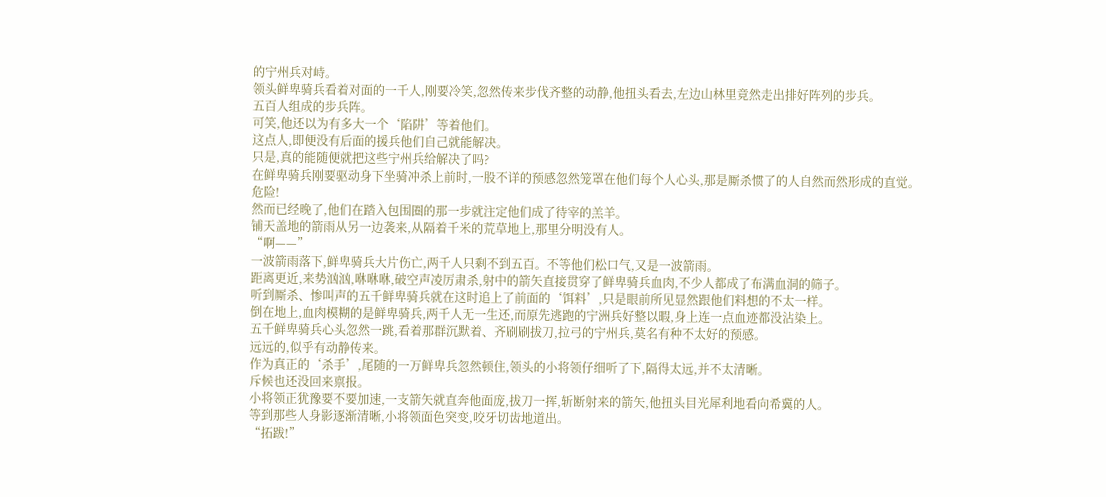的宁州兵对峙。
领头鲜卑骑兵看着对面的一千人,刚要冷笑,忽然传来步伐齐整的动静,他扭头看去,左边山林里竟然走出排好阵列的步兵。
五百人组成的步兵阵。
可笑,他还以为有多大一个‘陷阱’等着他们。
这点人,即便没有后面的援兵他们自己就能解决。
只是,真的能随便就把这些宁州兵给解决了吗?
在鲜卑骑兵刚要驱动身下坐骑冲杀上前时,一股不详的预感忽然笼罩在他们每个人心头,那是厮杀惯了的人自然而然形成的直觉。
危险!
然而已经晚了,他们在踏入包围圈的那一步就注定他们成了待宰的羔羊。
铺天盖地的箭雨从另一边袭来,从隔着千米的荒草地上,那里分明没有人。
“啊——”
一波箭雨落下,鲜卑骑兵大片伤亡,两千人只剩不到五百。不等他们松口气,又是一波箭雨。
距离更近,来势汹汹,咻咻咻,破空声凌厉肃杀,射中的箭矢直接贯穿了鲜卑骑兵血肉,不少人都成了布满血洞的筛子。
听到厮杀、惨叫声的五千鲜卑骑兵就在这时追上了前面的‘饵料’,只是眼前所见显然跟他们料想的不太一样。
倒在地上,血肉模糊的是鲜卑骑兵,两千人无一生还,而原先逃跑的宁洲兵好整以暇,身上连一点血迹都没沾染上。
五千鲜卑骑兵心头忽然一跳,看着那群沉默着、齐刷刷拔刀,拉弓的宁州兵,莫名有种不太好的预感。
远远的,似乎有动静传来。
作为真正的‘杀手’,尾随的一万鲜卑兵忽然顿住,领头的小将领仔细听了下,隔得太远,并不太清晰。
斥候也还没回来禀报。
小将领正犹豫要不要加速,一支箭矢就直奔他面庞,拔刀一挥,斩断射来的箭矢,他扭头目光犀利地看向希冀的人。
等到那些人身影逐渐清晰,小将领面色突变,咬牙切齿地道出。
“拓跋!”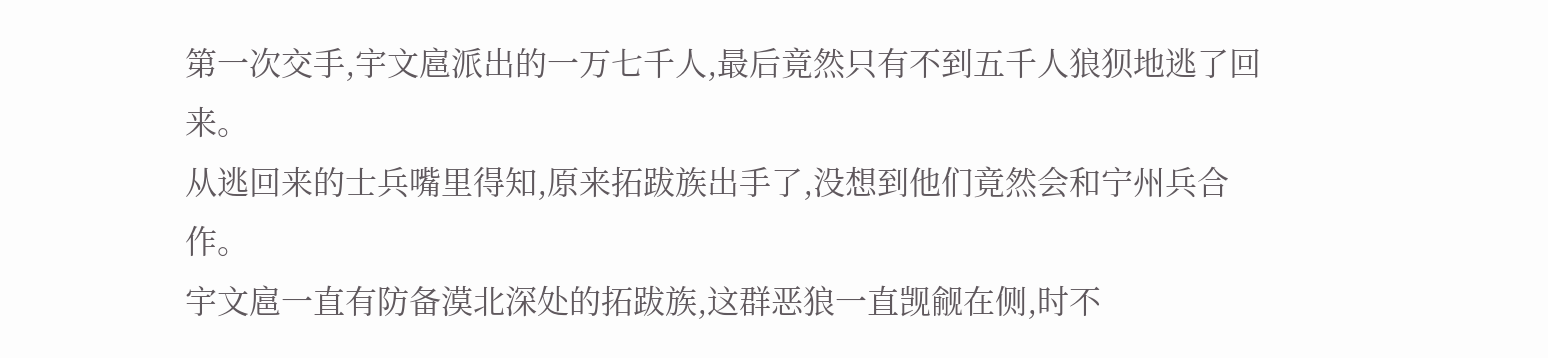第一次交手,宇文扈派出的一万七千人,最后竟然只有不到五千人狼狈地逃了回来。
从逃回来的士兵嘴里得知,原来拓跋族出手了,没想到他们竟然会和宁州兵合作。
宇文扈一直有防备漠北深处的拓跋族,这群恶狼一直觊觎在侧,时不